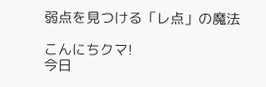弱点を見つける「レ点」の魔法

こんにちクマ!
今日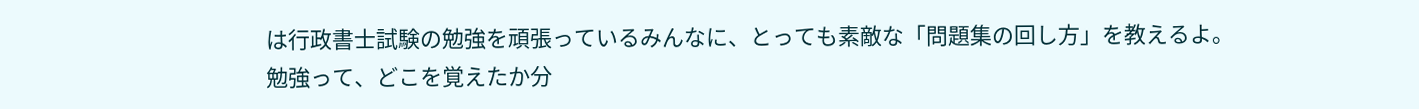は行政書士試験の勉強を頑張っているみんなに、とっても素敵な「問題集の回し方」を教えるよ。
勉強って、どこを覚えたか分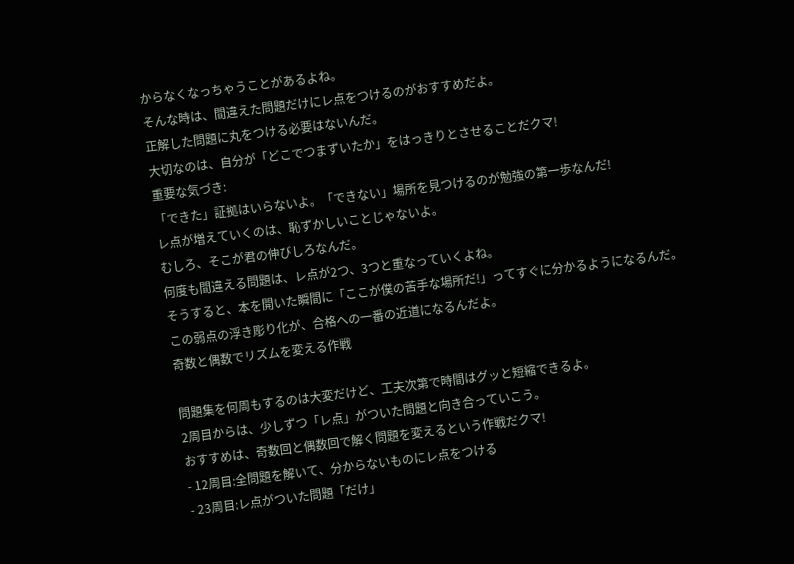からなくなっちゃうことがあるよね。
そんな時は、間違えた問題だけにレ点をつけるのがおすすめだよ。
正解した問題に丸をつける必要はないんだ。
大切なのは、自分が「どこでつまずいたか」をはっきりとさせることだクマ!
重要な気づき:
「できた」証拠はいらないよ。「できない」場所を見つけるのが勉強の第一歩なんだ!
レ点が増えていくのは、恥ずかしいことじゃないよ。
むしろ、そこが君の伸びしろなんだ。
何度も間違える問題は、レ点が2つ、3つと重なっていくよね。
そうすると、本を開いた瞬間に「ここが僕の苦手な場所だ!」ってすぐに分かるようになるんだ。
この弱点の浮き彫り化が、合格への一番の近道になるんだよ。
奇数と偶数でリズムを変える作戦

問題集を何周もするのは大変だけど、工夫次第で時間はグッと短縮できるよ。
2周目からは、少しずつ「レ点」がついた問題と向き合っていこう。
おすすめは、奇数回と偶数回で解く問題を変えるという作戦だクマ!
- 12周目:全問題を解いて、分からないものにレ点をつける
- 23周目:レ点がついた問題「だけ」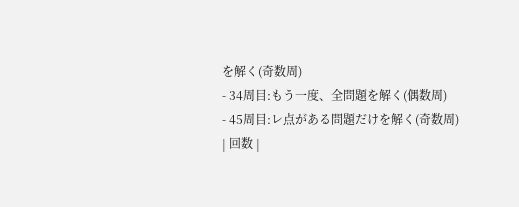を解く(奇数周)
- 34周目:もう一度、全問題を解く(偶数周)
- 45周目:レ点がある問題だけを解く(奇数周)
| 回数 |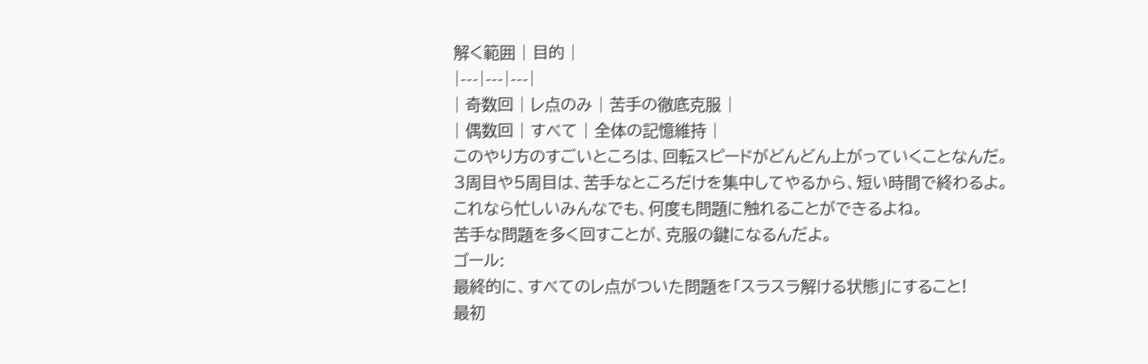解く範囲 | 目的 |
|---|---|---|
| 奇数回 | レ点のみ | 苦手の徹底克服 |
| 偶数回 | すべて | 全体の記憶維持 |
このやり方のすごいところは、回転スピードがどんどん上がっていくことなんだ。
3周目や5周目は、苦手なところだけを集中してやるから、短い時間で終わるよ。
これなら忙しいみんなでも、何度も問題に触れることができるよね。
苦手な問題を多く回すことが、克服の鍵になるんだよ。
ゴール:
最終的に、すべてのレ点がついた問題を「スラスラ解ける状態」にすること!
最初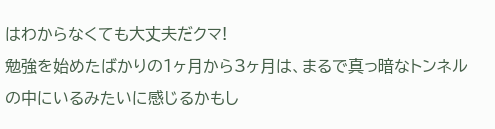はわからなくても大丈夫だクマ!
勉強を始めたばかりの1ヶ月から3ヶ月は、まるで真っ暗なトンネルの中にいるみたいに感じるかもし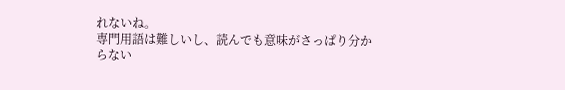れないね。
専門用語は難しいし、読んでも意味がさっぱり分からない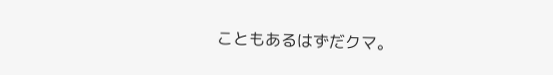こともあるはずだクマ。